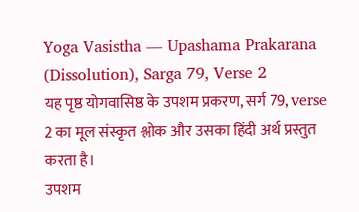Yoga Vasistha — Upashama Prakarana (Dissolution), Sarga 79, Verse 2
यह पृष्ठ योगवासिष्ठ के उपशम प्रकरण, सर्ग 79, verse 2 का मूल संस्कृत श्लोक और उसका हिंदी अर्थ प्रस्तुत करता है।
उपशम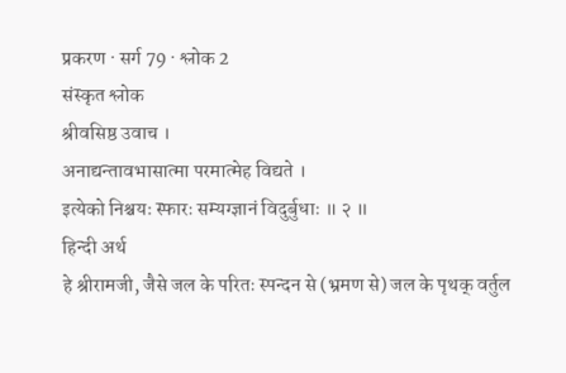प्रकरण · सर्ग 79 · श्लोक 2
संस्कृत श्लोक
श्रीवसिष्ठ उवाच ।
अनाद्यन्तावभासात्मा परमात्मेह विद्यते ।
इत्येको निश्चयः स्फारः सम्यग्ज्ञानं विदुर्बुधाः ॥ २ ॥
हिन्दी अर्थ
हे श्रीरामजी, जैसे जल के परितः स्पन्दन से (भ्रमण से) जल के पृथक् वर्तुल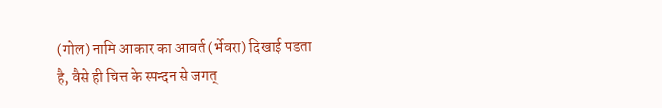(गोल) नामि आकार का आवर्त (र्भेवरा) दिखाई पडता है, वैसे ही चित्त के स्पन्दन से जगत्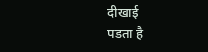दीखाई
पडता है